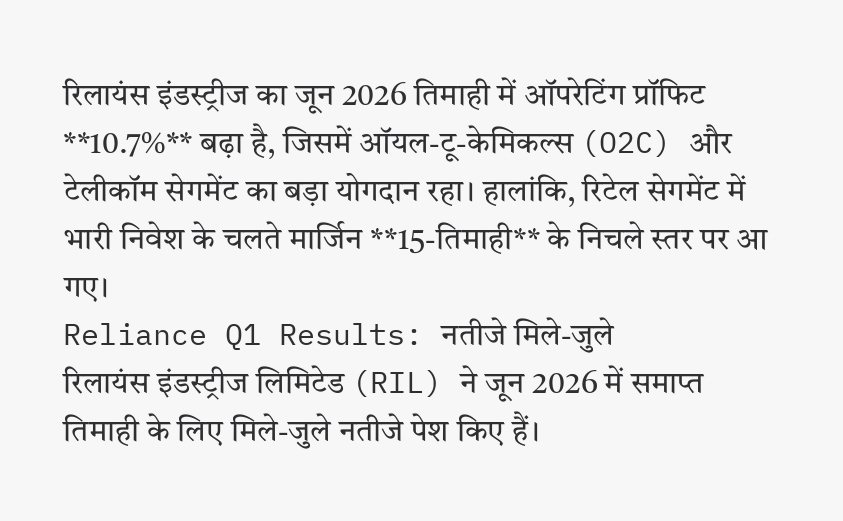रिलायंस इंडस्ट्रीज का जून 2026 तिमाही में ऑपरेटिंग प्रॉफिट **10.7%** बढ़ा है, जिसमें ऑयल-टू-केमिकल्स (O2C) और टेलीकॉम सेगमेंट का बड़ा योगदान रहा। हालांकि, रिटेल सेगमेंट में भारी निवेश के चलते मार्जिन **15-तिमाही** के निचले स्तर पर आ गए।
Reliance Q1 Results: नतीजे मिले-जुले
रिलायंस इंडस्ट्रीज लिमिटेड (RIL) ने जून 2026 में समाप्त तिमाही के लिए मिले-जुले नतीजे पेश किए हैं।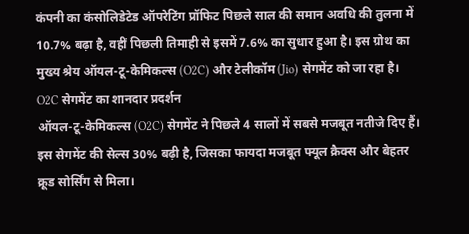कंपनी का कंसोलिडेटेड ऑपरेटिंग प्रॉफिट पिछले साल की समान अवधि की तुलना में 10.7% बढ़ा है, वहीं पिछली तिमाही से इसमें 7.6% का सुधार हुआ है। इस ग्रोथ का मुख्य श्रेय ऑयल-टू-केमिकल्स (O2C) और टेलीकॉम (Jio) सेगमेंट को जा रहा है।
O2C सेगमेंट का शानदार प्रदर्शन
ऑयल-टू-केमिकल्स (O2C) सेगमेंट ने पिछले 4 सालों में सबसे मजबूत नतीजे दिए हैं। इस सेगमेंट की सेल्स 30% बढ़ी है, जिसका फायदा मजबूत फ्यूल क्रैक्स और बेहतर क्रूड सोर्सिंग से मिला।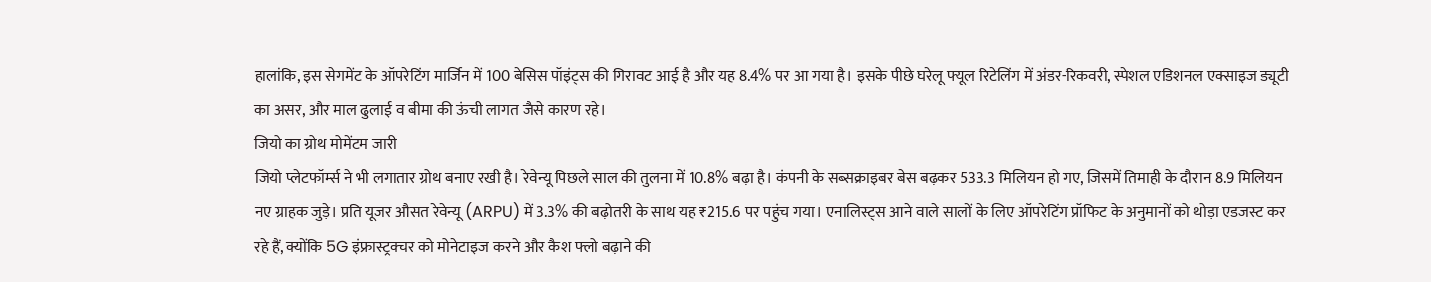हालांकि, इस सेगमेंट के ऑपरेटिंग मार्जिन में 100 बेसिस पॉइंट्स की गिरावट आई है और यह 8.4% पर आ गया है। इसके पीछे घरेलू फ्यूल रिटेलिंग में अंडर-रिकवरी, स्पेशल एडिशनल एक्साइज ड्यूटी का असर, और माल ढुलाई व बीमा की ऊंची लागत जैसे कारण रहे।
जियो का ग्रोथ मोमेंटम जारी
जियो प्लेटफॉर्म्स ने भी लगातार ग्रोथ बनाए रखी है। रेवेन्यू पिछले साल की तुलना में 10.8% बढ़ा है। कंपनी के सब्सक्राइबर बेस बढ़कर 533.3 मिलियन हो गए, जिसमें तिमाही के दौरान 8.9 मिलियन नए ग्राहक जुड़े। प्रति यूजर औसत रेवेन्यू (ARPU) में 3.3% की बढ़ोतरी के साथ यह ₹215.6 पर पहुंच गया। एनालिस्ट्स आने वाले सालों के लिए ऑपरेटिंग प्रॉफिट के अनुमानों को थोड़ा एडजस्ट कर रहे हैं, क्योंकि 5G इंफ्रास्ट्रक्चर को मोनेटाइज करने और कैश फ्लो बढ़ाने की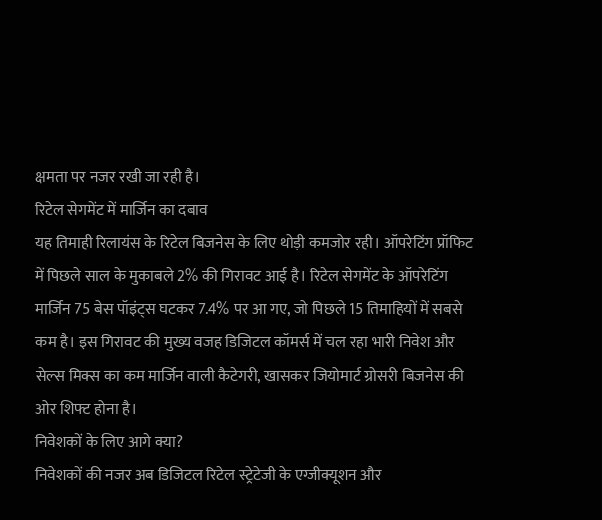क्षमता पर नजर रखी जा रही है।
रिटेल सेगमेंट में मार्जिन का दबाव
यह तिमाही रिलायंस के रिटेल बिजनेस के लिए थोड़ी कमजोर रही। ऑपरेटिंग प्रॉफिट में पिछले साल के मुकाबले 2% की गिरावट आई है। रिटेल सेगमेंट के ऑपरेटिंग मार्जिन 75 बेस पॉइंट्स घटकर 7.4% पर आ गए, जो पिछले 15 तिमाहियों में सबसे कम है। इस गिरावट की मुख्य वजह डिजिटल कॉमर्स में चल रहा भारी निवेश और सेल्स मिक्स का कम मार्जिन वाली कैटेगरी, खासकर जियोमार्ट ग्रोसरी बिजनेस की ओर शिफ्ट होना है।
निवेशकों के लिए आगे क्या?
निवेशकों की नजर अब डिजिटल रिटेल स्ट्रेटेजी के एग्जीक्यूशन और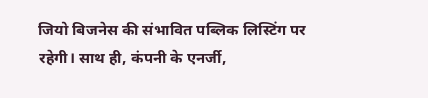जियो बिजनेस की संभावित पब्लिक लिस्टिंग पर रहेगी। साथ ही, कंपनी के एनर्जी,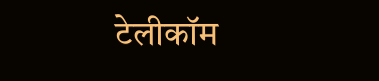टेलीकॉम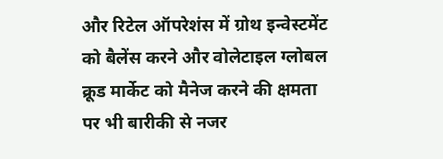और रिटेल ऑपरेशंस में ग्रोथ इन्वेस्टमेंट को बैलेंस करने और वोलेटाइल ग्लोबल क्रूड मार्केट को मैनेज करने की क्षमता पर भी बारीकी से नजर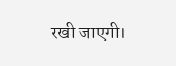रखी जाएगी।